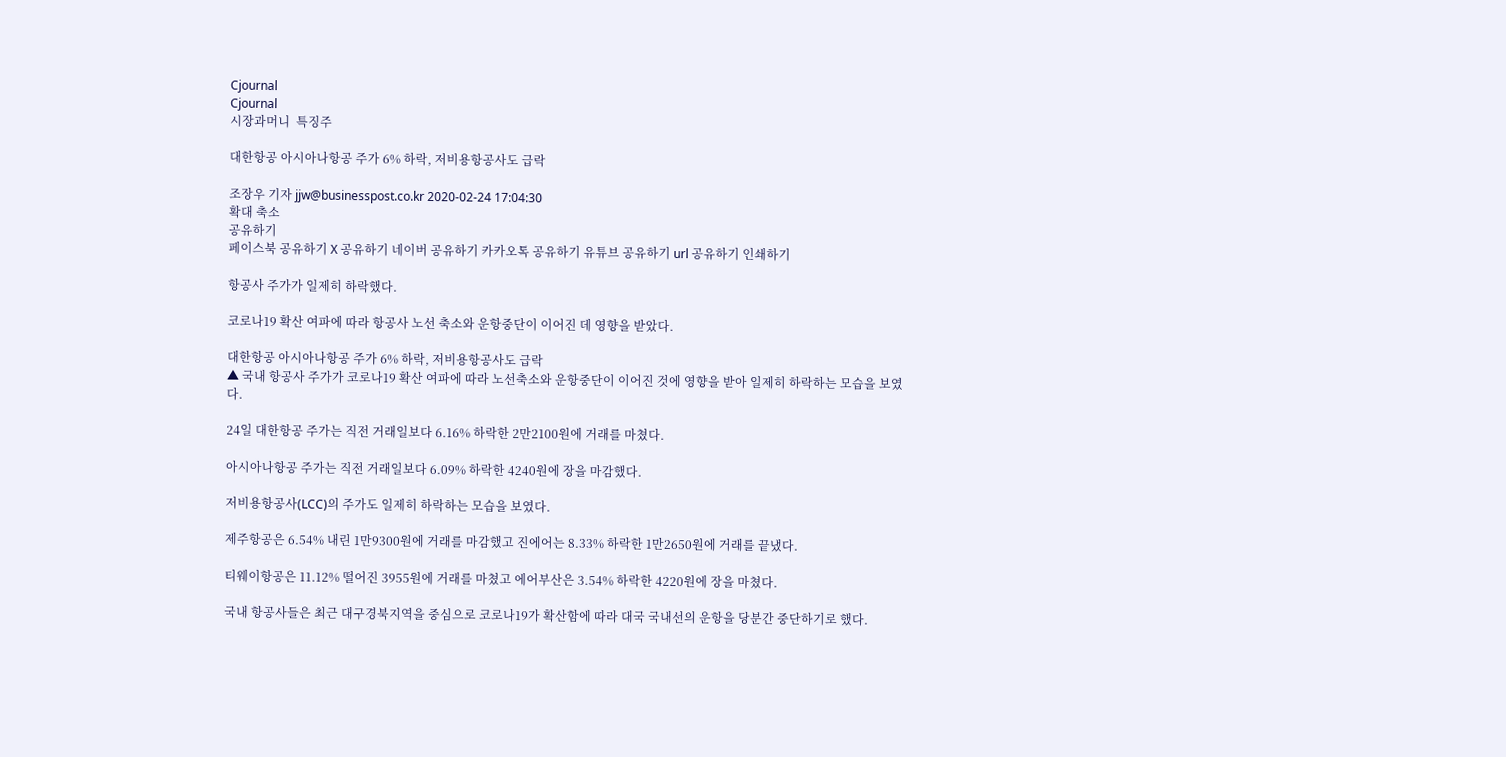Cjournal
Cjournal
시장과머니  특징주

대한항공 아시아나항공 주가 6% 하락, 저비용항공사도 급락

조장우 기자 jjw@businesspost.co.kr 2020-02-24 17:04:30
확대 축소
공유하기
페이스북 공유하기 X 공유하기 네이버 공유하기 카카오톡 공유하기 유튜브 공유하기 url 공유하기 인쇄하기

항공사 주가가 일제히 하락했다.

코로나19 확산 여파에 따라 항공사 노선 축소와 운항중단이 이어진 데 영향을 받았다.

대한항공 아시아나항공 주가 6% 하락, 저비용항공사도 급락
▲ 국내 항공사 주가가 코로나19 확산 여파에 따라 노선축소와 운항중단이 이어진 것에 영향을 받아 일제히 하락하는 모습을 보였다.

24일 대한항공 주가는 직전 거래일보다 6.16% 하락한 2만2100원에 거래를 마쳤다.

아시아나항공 주가는 직전 거래일보다 6.09% 하락한 4240원에 장을 마감했다.

저비용항공사(LCC)의 주가도 일제히 하락하는 모습을 보였다.

제주항공은 6.54% 내린 1만9300원에 거래를 마감했고 진에어는 8.33% 하락한 1만2650원에 거래를 끝냈다.

티웨이항공은 11.12% 떨어진 3955원에 거래를 마쳤고 에어부산은 3.54% 하락한 4220원에 장을 마쳤다.

국내 항공사들은 최근 대구경북지역을 중심으로 코로나19가 확산함에 따라 대국 국내선의 운항을 당분간 중단하기로 했다.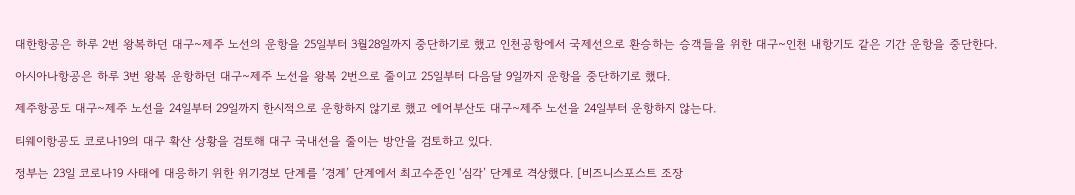대한항공은 하루 2번 왕복하던 대구~제주 노선의 운항을 25일부터 3월28일까지 중단하기로 했고 인천공항에서 국제선으로 환승하는 승객들을 위한 대구~인천 내항기도 같은 기간 운항을 중단한다.

아시아나항공은 하루 3번 왕복 운항하던 대구~제주 노선을 왕복 2번으로 줄이고 25일부터 다음달 9일까지 운항을 중단하기로 했다.

제주항공도 대구~제주 노선을 24일부터 29일까지 한시적으로 운항하지 않기로 했고 에어부산도 대구~제주 노선을 24일부터 운항하지 않는다.

티웨이항공도 코로나19의 대구 확산 상황을 검토해 대구 국내선을 줄이는 방안을 검토하고 있다.

정부는 23일 코로나19 사태에 대응하기 위한 위기경보 단계를 ‘경계’ 단계에서 최고수준인 ‘심각’ 단계로 격상했다. [비즈니스포스트 조장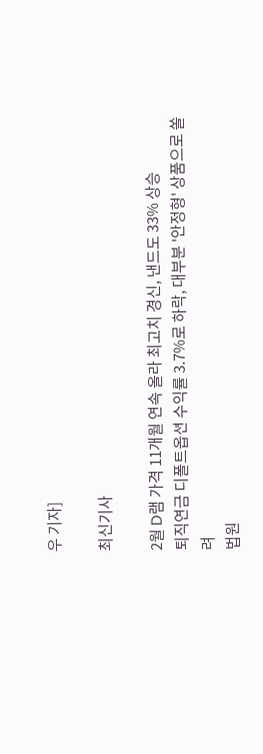우 기자]

최신기사

2월 D램 가격 11개월 연속 올라 최고치 경신, 낸드도 33% 상승
퇴직연금 디폴트옵션 수익률 3.7%로 하락, 대부분 '안정형' 상품으로 쏠려
법원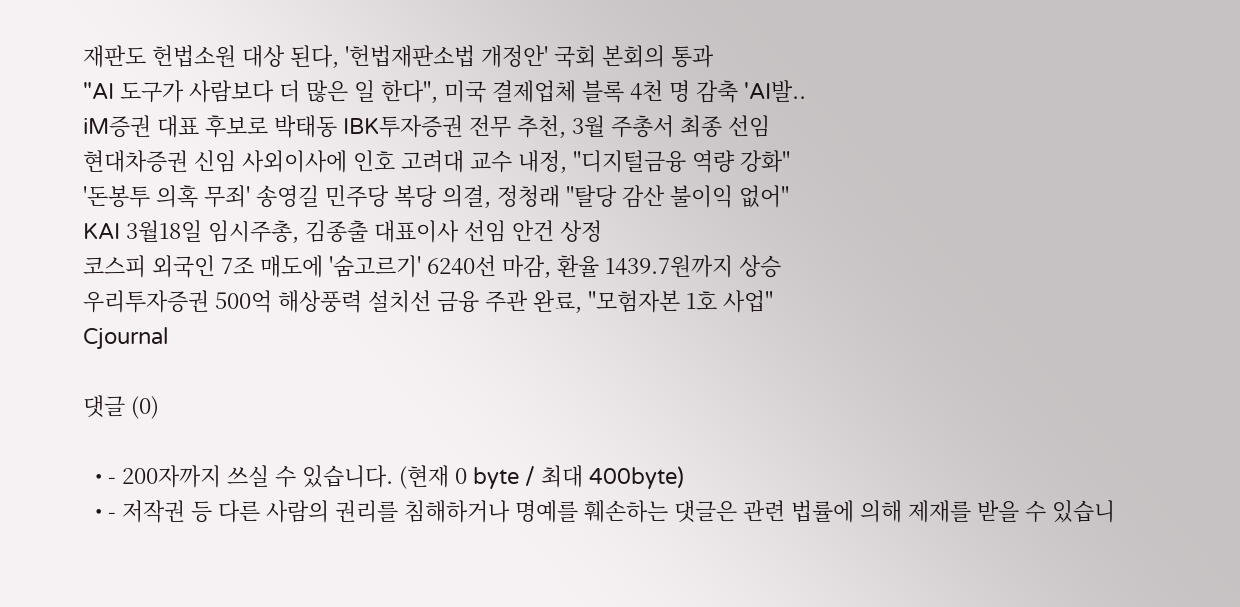재판도 헌법소원 대상 된다, '헌법재판소법 개정안' 국회 본회의 통과
"AI 도구가 사람보다 더 많은 일 한다", 미국 결제업체 블록 4천 명 감축 'AI발..
iM증권 대표 후보로 박태동 IBK투자증권 전무 추천, 3월 주총서 최종 선임
현대차증권 신임 사외이사에 인호 고려대 교수 내정, "디지털금융 역량 강화"
'돈봉투 의혹 무죄' 송영길 민주당 복당 의결, 정청래 "탈당 감산 불이익 없어"
KAI 3월18일 임시주총, 김종출 대표이사 선임 안건 상정
코스피 외국인 7조 매도에 '숨고르기' 6240선 마감, 환율 1439.7원까지 상승
우리투자증권 500억 해상풍력 설치선 금융 주관 완료, "모험자본 1호 사업"
Cjournal

댓글 (0)

  • - 200자까지 쓰실 수 있습니다. (현재 0 byte / 최대 400byte)
  • - 저작권 등 다른 사람의 권리를 침해하거나 명예를 훼손하는 댓글은 관련 법률에 의해 제재를 받을 수 있습니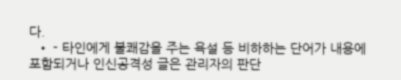다.
  • - 타인에게 불쾌감을 주는 욕설 등 비하하는 단어가 내용에 포함되거나 인신공격성 글은 관리자의 판단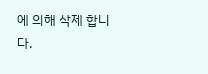에 의해 삭제 합니다.